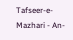Tafseer-e-Mazhari - An-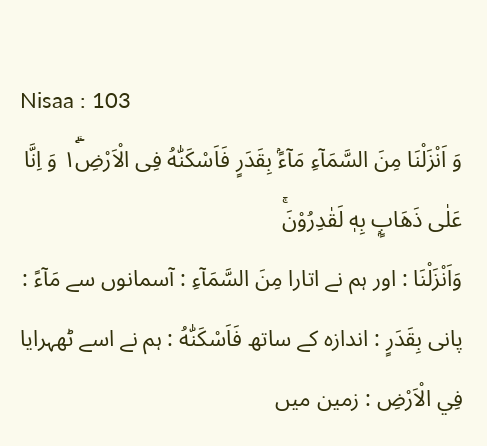Nisaa : 103
وَ اَنْزَلْنَا مِنَ السَّمَآءِ مَآءًۢ بِقَدَرٍ فَاَسْكَنّٰهُ فِی الْاَرْضِ١ۖۗ وَ اِنَّا عَلٰى ذَهَابٍۭ بِهٖ لَقٰدِرُوْنَۚ
وَاَنْزَلْنَا : اور ہم نے اتارا مِنَ السَّمَآءِ : آسمانوں سے مَآءً : پانی بِقَدَرٍ : اندازہ کے ساتھ فَاَسْكَنّٰهُ : ہم نے اسے ٹھہرایا فِي الْاَرْضِ : زمین میں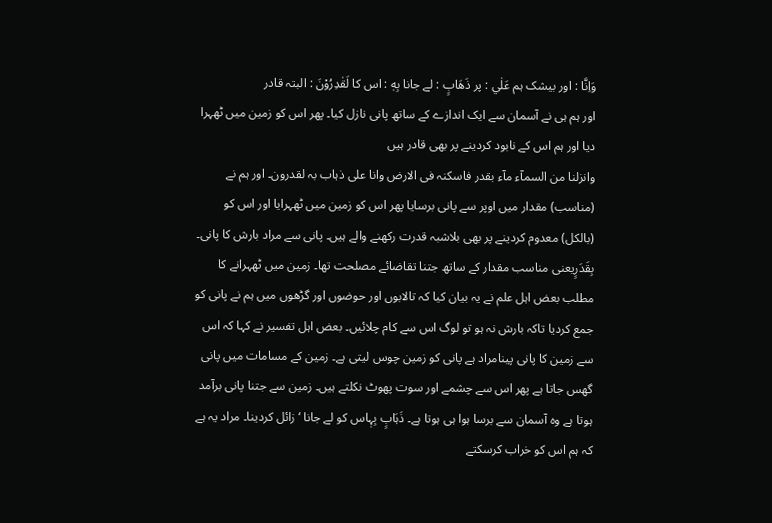وَاِنَّا : اور بیشک ہم عَلٰي : پر ذَهَابٍ : لے جانا بِهٖ : اس کا لَقٰدِرُوْنَ : البتہ قادر
اور ہم ہی نے آسمان سے ایک اندازے کے ساتھ پانی نازل کیا۔ پھر اس کو زمین میں ٹھہرا دیا اور ہم اس کے نابود کردینے پر بھی قادر ہیں
وانزلنا من السمآء مآء بقدر فاسکنہ فی الارض وانا علی ذہاب بہ لقدرون۔ اور ہم نے (مناسب) مقدار میں اوپر سے پانی برسایا پھر اس کو زمین میں ٹھہرایا اور اس کو (بالکل) معدوم کردینے پر بھی بلاشبہ قدرت رکھنے والے ہیں۔ پانی سے مراد بارش کا پانی۔ بِقَدَرٍیعنی مناسب مقدار کے ساتھ جتنا تقاضائے مصلحت تھا۔ زمین میں ٹھہرانے کا مطلب بعض اہل علم نے یہ بیان کیا کہ تالابوں اور حوضوں اور گڑھوں میں ہم نے پانی کو جمع کردیا تاکہ بارش نہ ہو تو لوگ اس سے کام چلائیں۔ بعض اہل تفسیر نے کہا کہ اس سے زمین کا پانی پینامراد ہے پانی کو زمین چوس لیتی ہے۔ زمین کے مسامات میں پانی گھس جاتا ہے پھر اس سے چشمے اور سوت پھوٹ نکلتے ہیں۔ زمین سے جتنا پانی برآمد ہوتا ہے وہ آسمان سے برسا ہوا ہی ہوتا ہے۔ ذَہَابٍ بِہٖاس کو لے جانا ‘ زائل کردینا۔ مراد یہ ہے کہ ہم اس کو خراب کرسکتے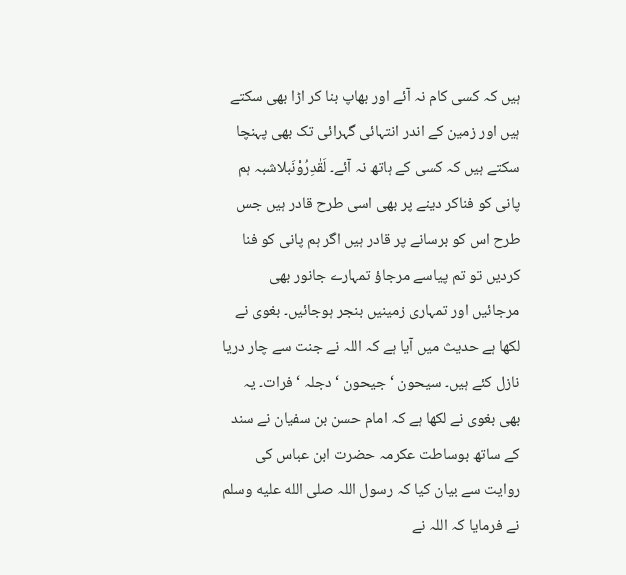ہیں کہ کسی کام نہ آئے اور بھاپ بنا کر اڑا بھی سکتے ہیں اور زمین کے اندر انتہائی گہرائی تک بھی پہنچا سکتے ہیں کہ کسی کے ہاتھ نہ آئے۔ لَقٰدِرُوْنَبلاشبہ ہم پانی کو فناکر دینے پر بھی اسی طرح قادر ہیں جس طرح اس کو برسانے پر قادر ہیں اگر ہم پانی کو فنا کردیں تو تم پیاسے مرجاؤ تمہارے جانور بھی مرجائیں اور تمہاری زمینیں بنجر ہوجائیں۔ بغوی نے لکھا ہے حدیث میں آیا ہے کہ اللہ نے جنت سے چار دریا نازل کئے ہیں۔ سیحون ‘ جیحون ‘ دجلہ ‘ فرات۔ یہ بھی بغوی نے لکھا ہے کہ امام حسن بن سفیان نے سند کے ساتھ بوساطت عکرمہ حضرت ابن عباس کی روایت سے بیان کیا کہ رسول اللہ صلى الله عليه وسلم نے فرمایا کہ اللہ نے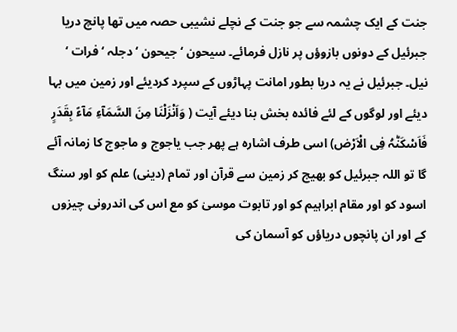جنت کے ایک چشمہ سے جو جنت کے نچلے نشیبی حصہ میں تھا پانچ دریا جبرئیل کے دونوں بازوؤں پر نازل فرمائے۔ سیحون ‘ جیحون ‘ دجلہ ‘ فرات ‘ نیل۔ جبرئیل نے یہ دریا بطور امانت پہاڑوں کے سپرد کردیئے اور زمین میں بہا دیئے اور لوگوں کے لئے فائدہ بخش بنا دیئے آیت ( وَاَنْزَلْنَا مِنَ السَّمَآءِ مَآءً بِقَدَرٍ فَاَسْکَنّٰہُ فِی الْاَرْض) اسی طرف اشارہ ہے پھر جب یاجوج و ماجوج کا زمانہ آئے گا تو اللہ جبرئیل کو بھیج کر زمین سے قرآن اور تمام (دینی) علم کو اور سنگ اسود کو اور مقام ابراہیم کو اور تابوت موسیٰ کو مع اس کی اندرونی چیزوں کے اور ان پانچوں دریاؤں کو آسمان کی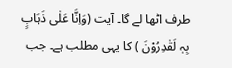طرف اٹھا لے گا۔ آیت (وَاِنَّا عَلٰی ذَہَابٍ بِہٖ لَقٰدِرُوْنَ ) کا یہی مطلب ہے۔ جب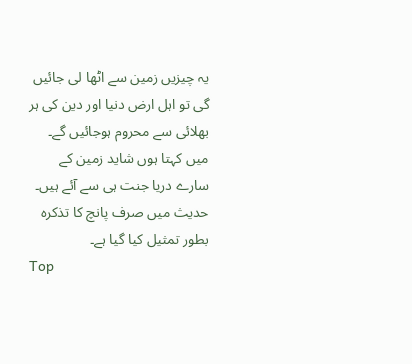یہ چیزیں زمین سے اٹھا لی جائیں گی تو اہل ارض دنیا اور دین کی ہر بھلائی سے محروم ہوجائیں گے۔ میں کہتا ہوں شاید زمین کے سارے دریا جنت ہی سے آئے ہیں۔ حدیث میں صرف پانچ کا تذکرہ بطور تمثیل کیا گیا ہے۔
Top